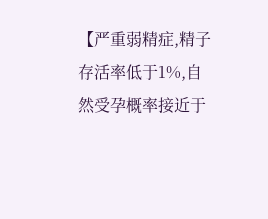【严重弱精症,精子存活率低于1%,自然受孕概率接近于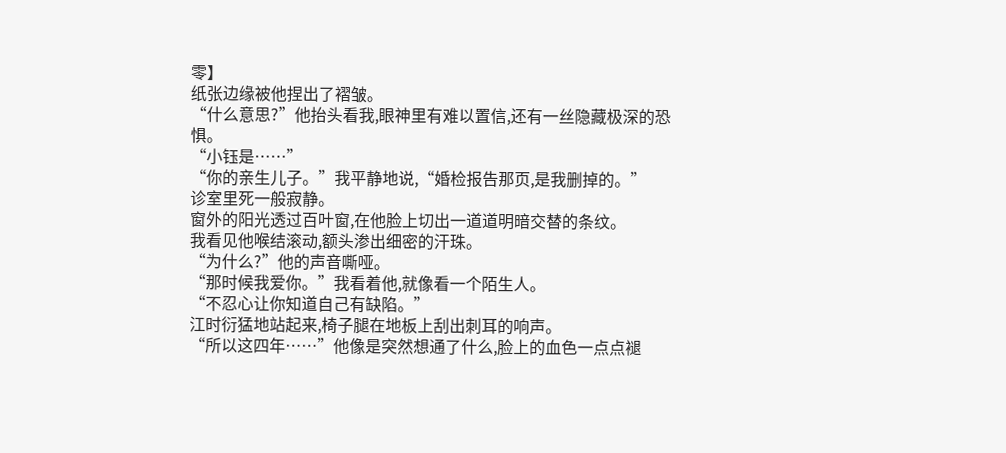零】
纸张边缘被他捏出了褶皱。
“什么意思?”他抬头看我,眼神里有难以置信,还有一丝隐藏极深的恐惧。
“小钰是……”
“你的亲生儿子。”我平静地说,“婚检报告那页,是我删掉的。”
诊室里死一般寂静。
窗外的阳光透过百叶窗,在他脸上切出一道道明暗交替的条纹。
我看见他喉结滚动,额头渗出细密的汗珠。
“为什么?”他的声音嘶哑。
“那时候我爱你。”我看着他,就像看一个陌生人。
“不忍心让你知道自己有缺陷。”
江时衍猛地站起来,椅子腿在地板上刮出刺耳的响声。
“所以这四年……”他像是突然想通了什么,脸上的血色一点点褪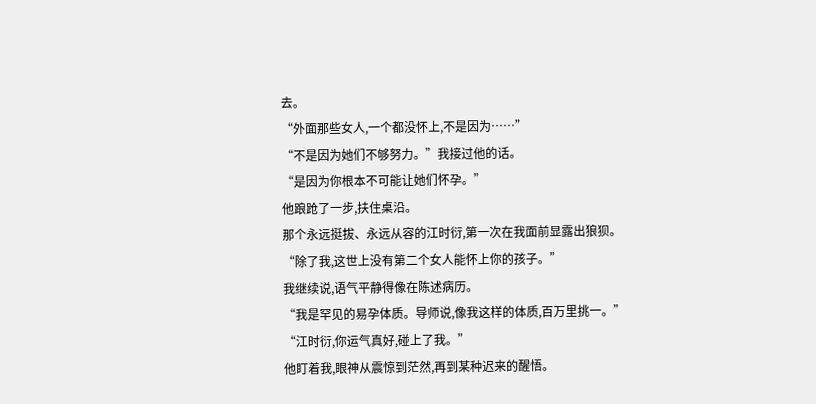去。
“外面那些女人,一个都没怀上,不是因为……”
“不是因为她们不够努力。”我接过他的话。
“是因为你根本不可能让她们怀孕。”
他踉跄了一步,扶住桌沿。
那个永远挺拔、永远从容的江时衍,第一次在我面前显露出狼狈。
“除了我,这世上没有第二个女人能怀上你的孩子。”
我继续说,语气平静得像在陈述病历。
“我是罕见的易孕体质。导师说,像我这样的体质,百万里挑一。”
“江时衍,你运气真好,碰上了我。”
他盯着我,眼神从震惊到茫然,再到某种迟来的醒悟。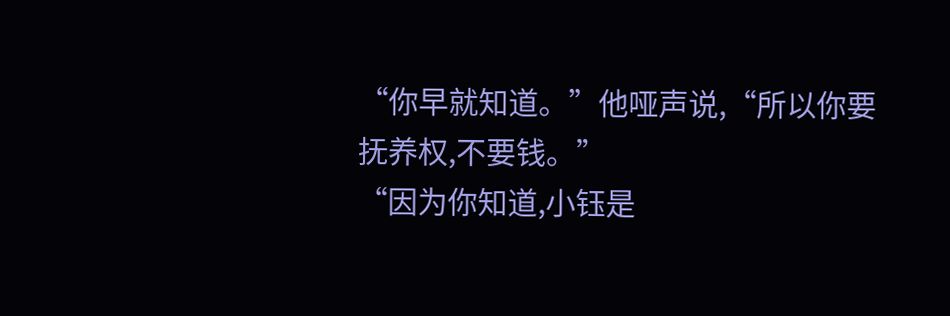“你早就知道。”他哑声说,“所以你要抚养权,不要钱。”
“因为你知道,小钰是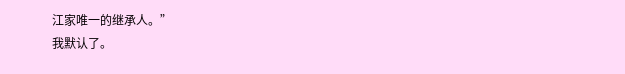江家唯一的继承人。”
我默认了。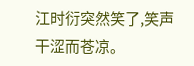江时衍突然笑了,笑声干涩而苍凉。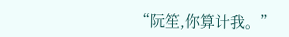“阮笙,你算计我。”